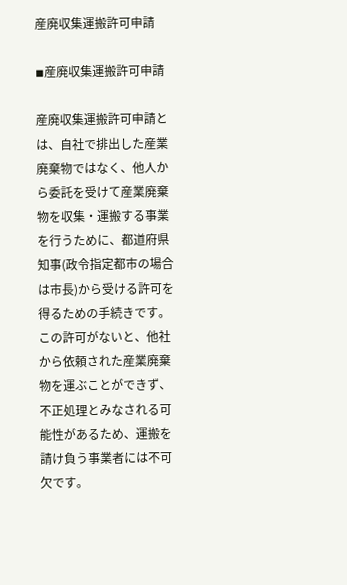産廃収集運搬許可申請

◾産廃収集運搬許可申請

産廃収集運搬許可申請とは、自社で排出した産業廃棄物ではなく、他人から委託を受けて産業廃棄物を収集・運搬する事業を行うために、都道府県知事(政令指定都市の場合は市長)から受ける許可を得るための手続きです。この許可がないと、他社から依頼された産業廃棄物を運ぶことができず、不正処理とみなされる可能性があるため、運搬を請け負う事業者には不可欠です。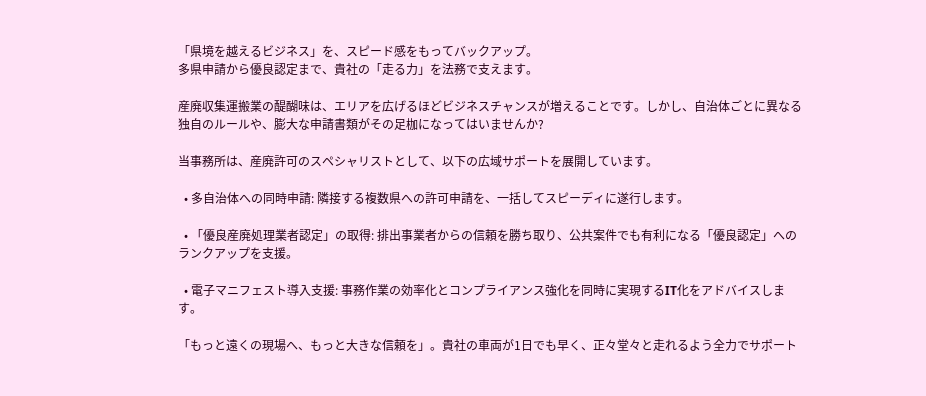「県境を越えるビジネス」を、スピード感をもってバックアップ。
多県申請から優良認定まで、貴社の「走る力」を法務で支えます。

産廃収集運搬業の醍醐味は、エリアを広げるほどビジネスチャンスが増えることです。しかし、自治体ごとに異なる独自のルールや、膨大な申請書類がその足枷になってはいませんか?

当事務所は、産廃許可のスペシャリストとして、以下の広域サポートを展開しています。

  • 多自治体への同時申請: 隣接する複数県への許可申請を、一括してスピーディに遂行します。

  • 「優良産廃処理業者認定」の取得: 排出事業者からの信頼を勝ち取り、公共案件でも有利になる「優良認定」へのランクアップを支援。

  • 電子マニフェスト導入支援: 事務作業の効率化とコンプライアンス強化を同時に実現するIT化をアドバイスします。

「もっと遠くの現場へ、もっと大きな信頼を」。貴社の車両が1日でも早く、正々堂々と走れるよう全力でサポート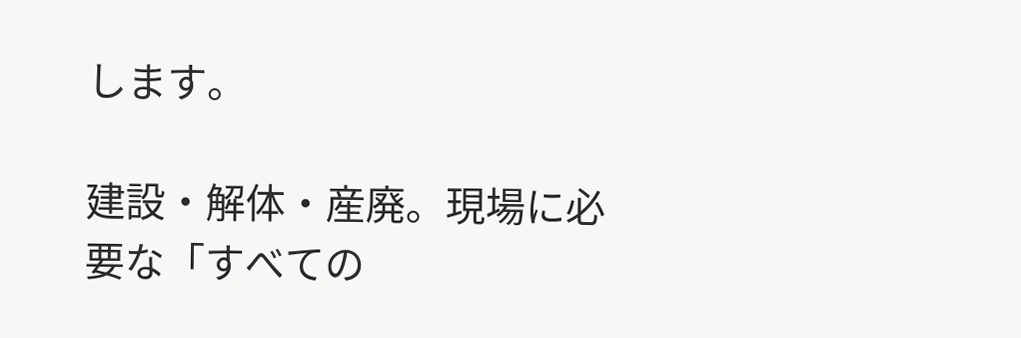します。

建設・解体・産廃。現場に必要な「すべての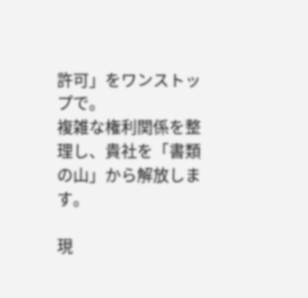許可」をワンストップで。
複雑な権利関係を整理し、貴社を「書類の山」から解放します。

現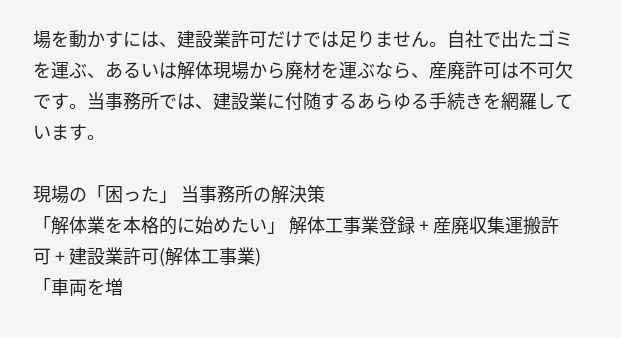場を動かすには、建設業許可だけでは足りません。自社で出たゴミを運ぶ、あるいは解体現場から廃材を運ぶなら、産廃許可は不可欠です。当事務所では、建設業に付随するあらゆる手続きを網羅しています。

現場の「困った」 当事務所の解決策
「解体業を本格的に始めたい」 解体工事業登録 + 産廃収集運搬許可 + 建設業許可(解体工事業)
「車両を増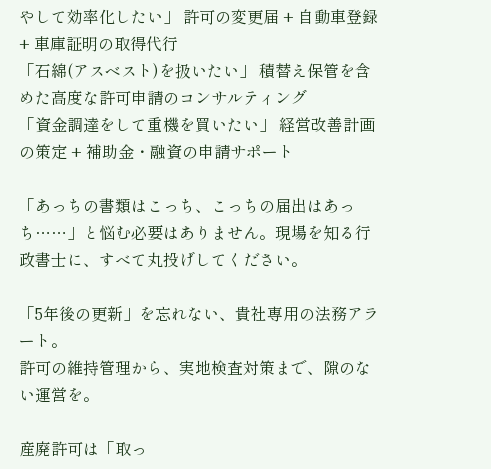やして効率化したい」 許可の変更届 + 自動車登録 + 車庫証明の取得代行
「石綿(アスベスト)を扱いたい」 積替え保管を含めた高度な許可申請のコンサルティング
「資金調達をして重機を買いたい」 経営改善計画の策定 + 補助金・融資の申請サポート

「あっちの書類はこっち、こっちの届出はあっち……」と悩む必要はありません。現場を知る行政書士に、すべて丸投げしてください。

「5年後の更新」を忘れない、貴社専用の法務アラート。
許可の維持管理から、実地検査対策まで、隙のない運営を。

産廃許可は「取っ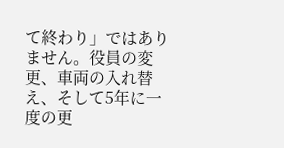て終わり」ではありません。役員の変更、車両の入れ替え、そして5年に一度の更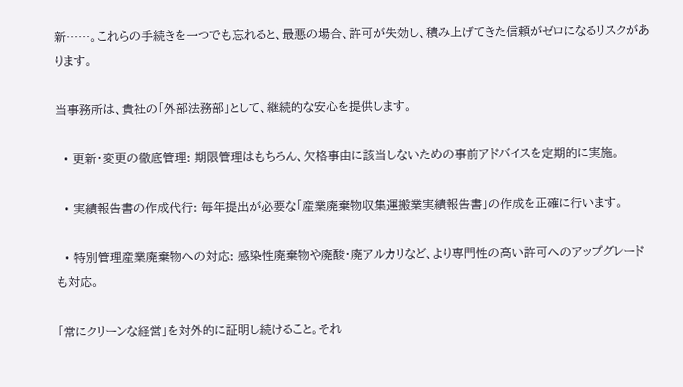新……。これらの手続きを一つでも忘れると、最悪の場合、許可が失効し、積み上げてきた信頼がゼロになるリスクがあります。

当事務所は、貴社の「外部法務部」として、継続的な安心を提供します。

  • 更新・変更の徹底管理: 期限管理はもちろん、欠格事由に該当しないための事前アドバイスを定期的に実施。

  • 実績報告書の作成代行: 毎年提出が必要な「産業廃棄物収集運搬業実績報告書」の作成を正確に行います。

  • 特別管理産業廃棄物への対応: 感染性廃棄物や廃酸・廃アルカリなど、より専門性の高い許可へのアップグレードも対応。

「常にクリーンな経営」を対外的に証明し続けること。それ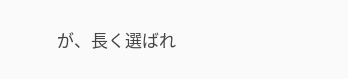が、長く選ばれ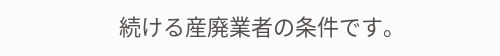続ける産廃業者の条件です。